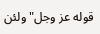قوله عز وجل"ولئن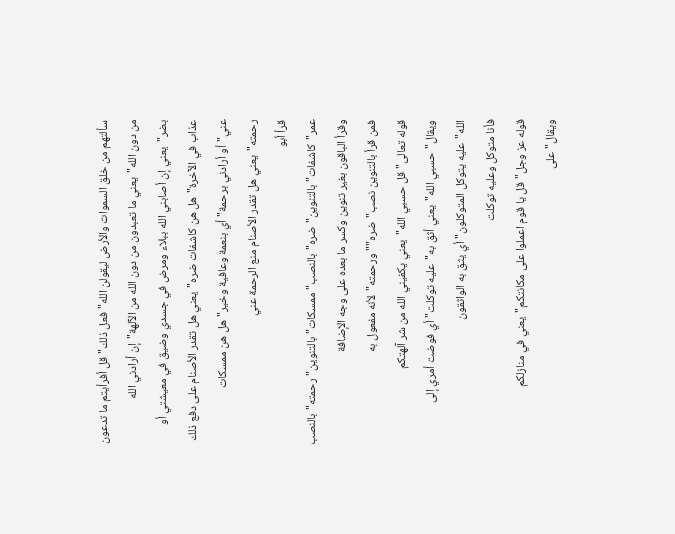سألتهم من خلق السموات والأرض ليقولن الله"فعل ذلك"قل أفرأيتم ما تدعون من دون الله"يعني ما تعبدون من دون الله من الآلهة"إن أرادني الله بضر"يعني إن أصابني الله ببلاء ومرض في جسدي وضيق في معيشتي أو عذاب في الآخرة"هل هن كاشفات ضره"يعني هل تقدر الأصنام على دفع ذلك عني"أو أرادني برحمة"أي بنعمة وعافية وخير"هل هن ممسكات رحمته"يعني هل تقدر الأصنام منع الرحمة عني
قرأ أبو عمر"كاشفات"بالتنوين"ضره"بالنصب"ممسكات"بالتنوين"رحمته"بالنصب وقرأ الباقون بغير تنوين وكسر ما بعده على وجه الإضافة
فمن قرأ بالتنوين نصب"ضره""ورحمته"لأنه مفعول به
قوله تعالى"قل حسبي الله"يعني يكفيني الله من شر آلهتكم
ويقال"حسبي الله"يعني أثق به"عليه توكلت"أي فوضت أمري إلى الله"عليه يتوكل المتوكلون"أي يثق به الواثقون
فأنا متوكل وعليه توكلت
قوله عز وجل"قل يا قوم اعملوا على مكانتكم"يعني في منازلكم
ويقال"على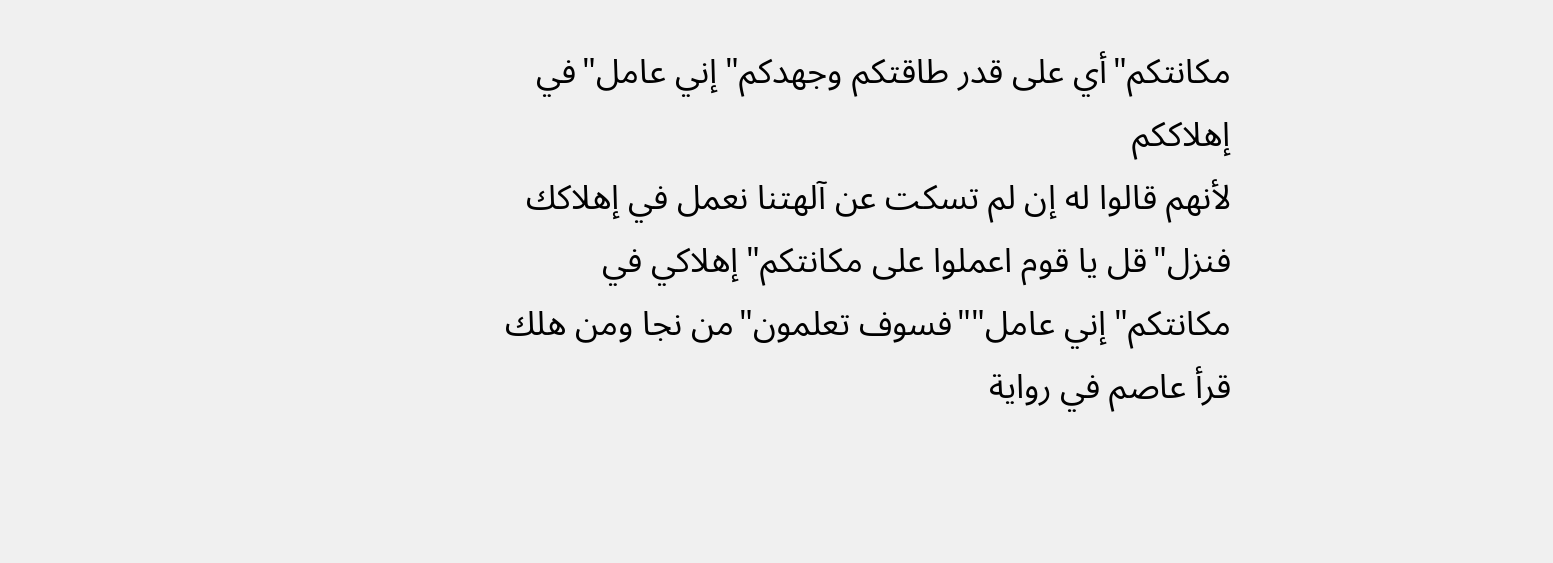مكانتكم"أي على قدر طاقتكم وجهدكم"إني عامل"في إهلاككم
لأنهم قالوا له إن لم تسكت عن آلهتنا نعمل في إهلاكك
فنزل"قل يا قوم اعملوا على مكانتكم"إهلاكي في مكانتكم"إني عامل""فسوف تعلمون"من نجا ومن هلك
قرأ عاصم في رواية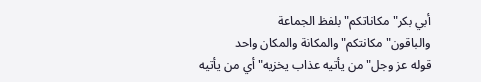أبي بكر"مكاناتكم"بلفظ الجماعة
والباقون"مكانتكم"والمكانة والمكان واحد
قوله عز وجل"من يأتيه عذاب يخزيه"أي من يأتيه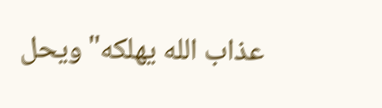عذاب الله يهلكه"ويحل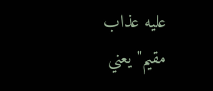عليه عذاب مقيم"يعني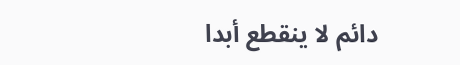دائم لا ينقطع أبدا